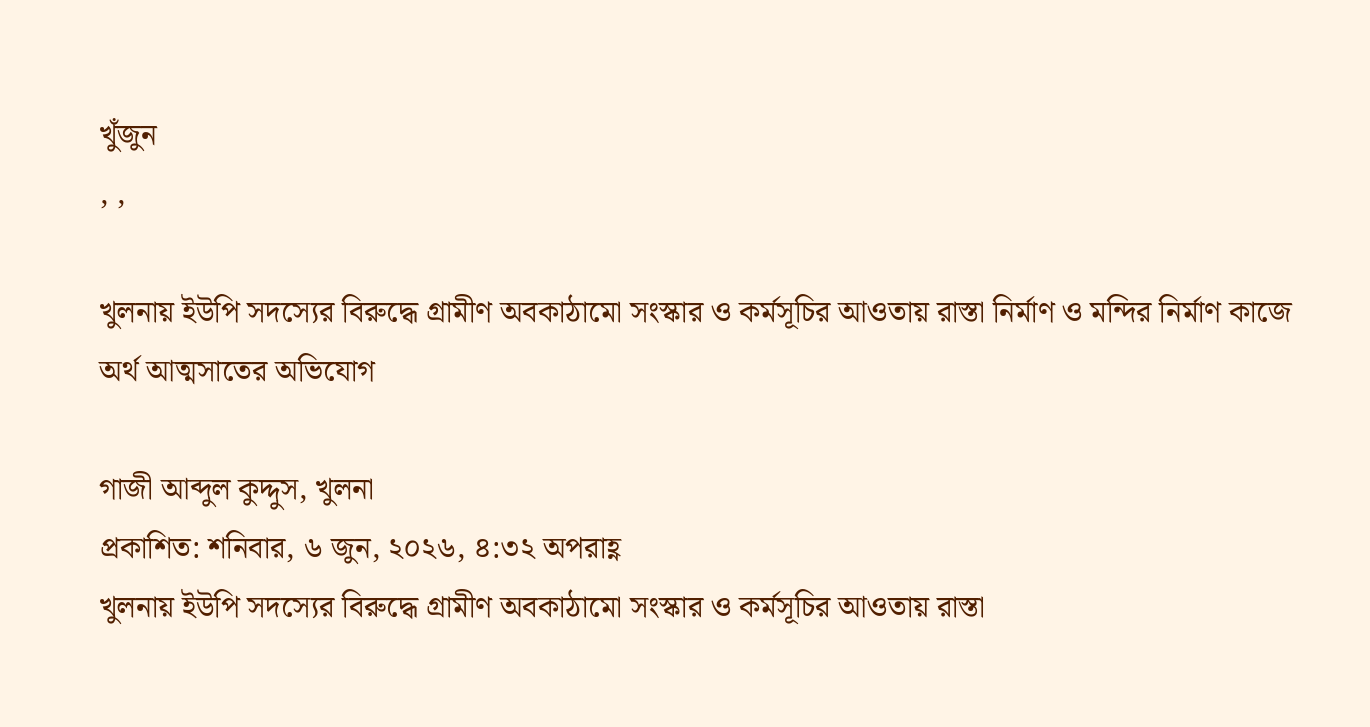খুঁজুন
, ,

খুলনায় ইউপি সদস্যের বিরুদ্ধে গ্রামীণ অবকাঠামো সংস্কার ও কর্মসূচির আওতায় রাস্তা নির্মাণ ও মন্দির নির্মাণ কাজে অর্থ আত্মসাতের অভিযোগ

গাজী আব্দুল কুদ্দুস, খুলনা
প্রকাশিত: শনিবার, ৬ জুন, ২০২৬, ৪:৩২ অপরাহ্ণ
খুলনায় ইউপি সদস্যের বিরুদ্ধে গ্রামীণ অবকাঠামো সংস্কার ও কর্মসূচির আওতায় রাস্তা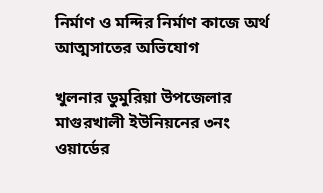নির্মাণ ও মন্দির নির্মাণ কাজে অর্থ আত্মসাতের অভিযোগ

খুলনার ডুমুরিয়া উপজেলার মাগুরখালী ইউনিয়নের ৩নং ওয়ার্ডের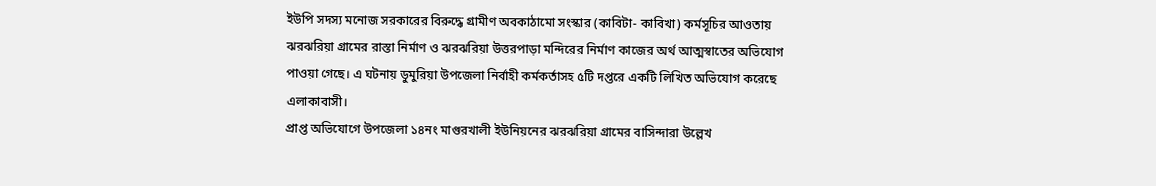ইউপি সদস্য মনোজ সরকারের বিরুদ্ধে গ্রামীণ অবকাঠামো সংস্কার (কাবিটা- কাবিখা) কর্মসূচির আওতায় ঝরঝরিয়া গ্রামের রাস্তা নির্মাণ ও ঝরঝরিয়া উত্তরপাড়া মন্দিরের নির্মাণ কাজের অর্থ আত্মস্বাতের অভিযোগ পাওয়া গেছে। এ ঘটনায় ডুমুরিয়া উপজেলা নির্বাহী কর্মকর্তাসহ ৫টি দপ্তরে একটি লিখিত অভিযোগ করেছে এলাকাবাসী।
প্রাপ্ত অভিযোগে উপজেলা ১৪নং মাগুরখালী ইউনিয়নের ঝরঝরিয়া গ্রামের বাসিন্দারা উল্লেখ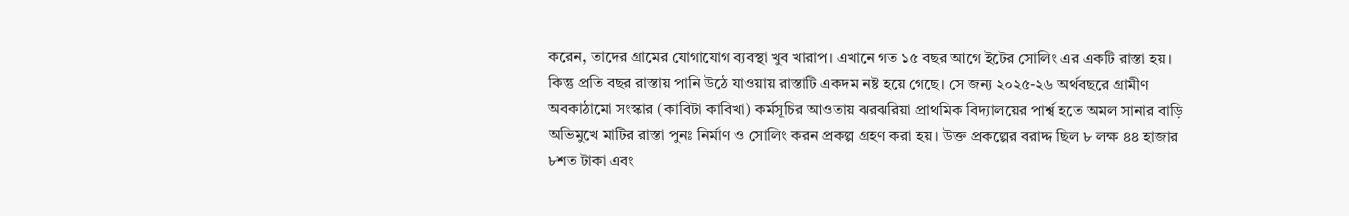করেন, তাদের গ্রামের যোগাযোগ ব্যবস্থা খুব খারাপ। এখানে গত ১৫ বছর আগে ইটের সোলিং এর একটি রাস্তা হয়। কিন্তু প্রতি বছর রাস্তায় পানি উঠে যাওয়ায় রাস্তাটি একদম নষ্ট হয়ে গেছে। সে জন্য ২০২৫-২৬ অর্থবছরে গ্রামীণ অবকাঠামো সংস্কার (কাবিটা কাবিখা) কর্মসূচির আওতায় ঝরঝরিয়া প্রাথমিক বিদ্যালয়ের পার্শ্ব হতে অমল সানার বাড়ি অভিমুখে মাটির রাস্তা পুনঃ নির্মাণ ও সোলিং করন প্রকল্প গ্রহণ করা হয়। উক্ত প্রকল্পের বরাদ্দ ছিল ৮ লক্ষ ৪৪ হাজার ৮শত টাকা এবং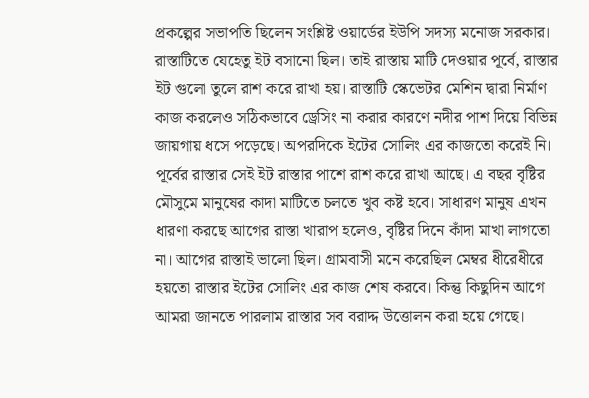প্রকল্পের সভাপতি ছিলেন সংশ্লিষ্ট ওয়ার্ডের ইউপি সদস্য মনোজ সরকার। রাস্তাটিতে যেহেতু ইট বসানো ছিল। তাই রাস্তায় মাটি দেওয়ার পূর্বে, রাস্তার ইট গুলো তুলে রাশ করে রাখা হয়। রাস্তাটি স্কেভেটর মেশিন দ্বারা নির্মাণ কাজ করলেও সঠিকভাবে ড্রেসিং না করার কারণে নদীর পাশ দিয়ে বিভিন্ন জায়গায় ধসে পড়েছে। অপরদিকে ইটের সোলিং এর কাজতো করেই নি। পূর্বের রাস্তার সেই ইট রাস্তার পাশে রাশ করে রাখা আছে। এ বছর বৃষ্টির মৌসুমে মানুষের কাদা মাটিতে চলতে খুব কষ্ট হবে। সাধারণ মানুষ এখন ধারণা করছে আগের রাস্তা খারাপ হলেও, বৃষ্টির দিনে কাঁদা মাখা লাগতো না। আগের রাস্তাই ভালো ছিল। গ্রামবাসী মনে করেছিল মেম্বর ধীরেধীরে হয়তো রাস্তার ইটের সোলিং এর কাজ শেষ করবে। কিন্তু কিছুদিন আগে আমরা জানতে পারলাম রাস্তার সব বরাদ্দ উত্তোলন করা হয়ে গেছে।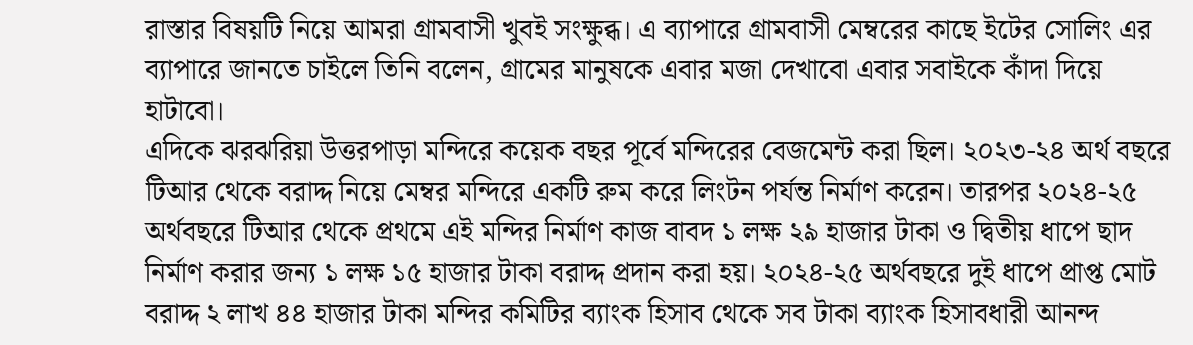রাস্তার বিষয়টি নিয়ে আমরা গ্রামবাসী খুবই সংক্ষুব্ধ। এ ব্যাপারে গ্রামবাসী মেম্বরের কাছে ইটের সোলিং এর ব্যাপারে জানতে চাইলে তিনি বলেন, গ্রামের মানুষকে এবার মজা দেখাবো এবার সবাইকে কাঁদা দিয়ে হাটাবো।
এদিকে ঝরঝরিয়া উত্তরপাড়া মন্দিরে কয়েক বছর পূর্বে মন্দিরের বেজমেন্ট করা ছিল। ২০২৩-২৪ অর্থ বছরে টিআর থেকে বরাদ্দ নিয়ে মেম্বর মন্দিরে একটি রুম করে লিংটন পর্যন্ত নির্মাণ করেন। তারপর ২০২৪-২৫ অর্থবছরে টিআর থেকে প্রথমে এই মন্দির নির্মাণ কাজ বাবদ ১ লক্ষ ২৯ হাজার টাকা ও দ্বিতীয় ধাপে ছাদ নির্মাণ করার জন্য ১ লক্ষ ১৫ হাজার টাকা বরাদ্দ প্রদান করা হয়। ২০২৪-২৫ অর্থবছরে দুই ধাপে প্রাপ্ত মোট বরাদ্দ ২ লাখ ৪৪ হাজার টাকা মন্দির কমিটির ব্যাংক হিসাব থেকে সব টাকা ব্যাংক হিসাবধারী আনন্দ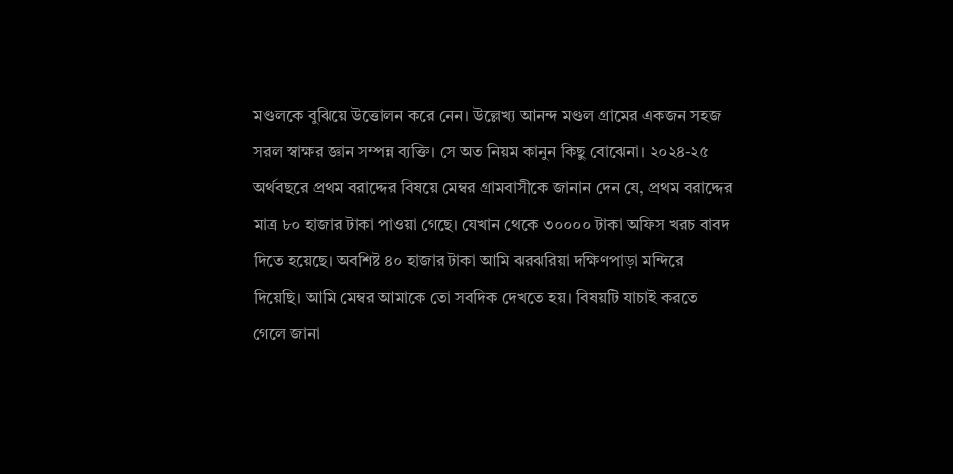মণ্ডলকে বুঝিয়ে উত্তোলন করে নেন। উল্লেখ্য আনন্দ মণ্ডল গ্রামের একজন সহজ সরল স্বাক্ষর জ্ঞান সম্পন্ন ব্যক্তি। সে অত নিয়ম কানুন কিছু বোঝেনা। ২০২৪-২৫ অর্থবছরে প্রথম বরাদ্দের বিষয়ে মেম্বর গ্রামবাসীকে জানান দেন যে, প্রথম বরাদ্দের মাত্র ৮০ হাজার টাকা পাওয়া গেছে। যেখান থেকে ৩০০০০ টাকা অফিস খরচ বাবদ দিতে হয়েছে। অবশিষ্ট ৪০ হাজার টাকা আমি ঝরঝরিয়া দক্ষিণপাড়া মন্দিরে দিয়েছি। আমি মেম্বর আমাকে তো সবদিক দেখতে হয়। বিষয়টি যাচাই করতে গেলে জানা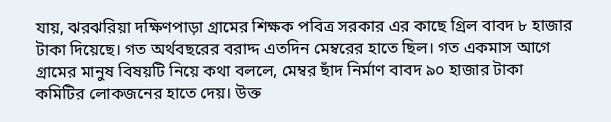যায়, ঝরঝরিয়া দক্ষিণপাড়া গ্রামের শিক্ষক পবিত্র সরকার এর কাছে গ্রিল বাবদ ৮ হাজার টাকা দিয়েছে। গত অর্থবছরের বরাদ্দ এতদিন মেম্বরের হাতে ছিল। গত একমাস আগে গ্রামের মানুষ বিষয়টি নিয়ে কথা বললে, মেম্বর ছাঁদ নির্মাণ বাবদ ৯০ হাজার টাকা কমিটির লোকজনের হাতে দেয়। উক্ত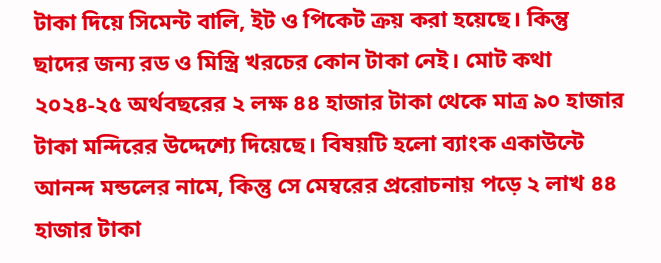টাকা দিয়ে সিমেন্ট বালি, ইট ও পিকেট ক্রয় করা হয়েছে। কিন্তু ছাদের জন্য রড ও মিস্ত্রি খরচের কোন টাকা নেই। মোট কথা ২০২৪-২৫ অর্থবছরের ২ লক্ষ ৪৪ হাজার টাকা থেকে মাত্র ৯০ হাজার টাকা মন্দিরের উদ্দেশ্যে দিয়েছে। বিষয়টি হলো ব্যাংক একাউন্টে আনন্দ মন্ডলের নামে, কিন্তু সে মেম্বরের প্ররোচনায় পড়ে ২ লাখ ৪৪ হাজার টাকা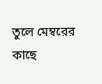তুলে মেম্বরের কাছে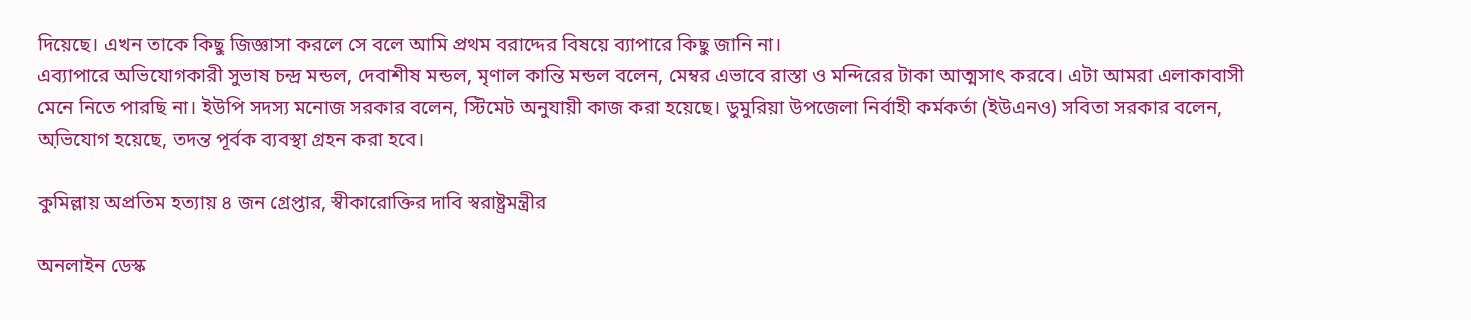দিয়েছে। এখন তাকে কিছু জিজ্ঞাসা করলে সে বলে আমি প্রথম বরাদ্দের বিষয়ে ব্যাপারে কিছু জানি না।
এব্যাপারে অভিযোগকারী সুভাষ চন্দ্র মন্ডল, দেবাশীষ মন্ডল, মৃণাল কান্তি মন্ডল বলেন, মেম্বর এভাবে রাস্তা ও মন্দিরের টাকা আত্মসাৎ করবে। এটা আমরা এলাকাবাসী মেনে নিতে পারছি না। ইউপি সদস্য মনোজ সরকার বলেন, স্টিমেট অনুযায়ী কাজ করা হয়েছে। ডুমুরিয়া উপজেলা নির্বাহী কর্মকর্তা (ইউএনও) সবিতা সরকার বলেন, অ়ভিযোগ হয়েছে, তদন্ত পূর্বক ব্যবস্থা গ্রহন করা হবে।

কুমিল্লায় অপ্রতিম হত্যায় ৪ জন গ্রেপ্তার, স্বীকারোক্তির দাবি স্বরাষ্ট্রমন্ত্রীর

অনলাইন ডেস্ক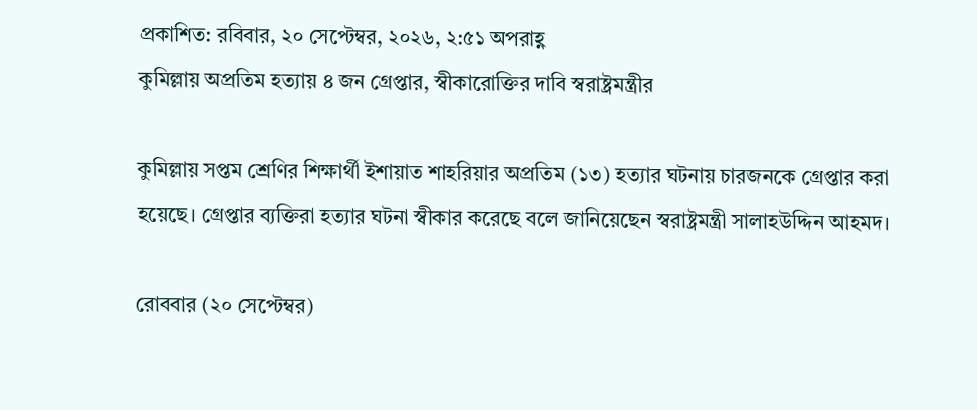প্রকাশিত: রবিবার, ২০ সেপ্টেম্বর, ২০২৬, ২:৫১ অপরাহ্ণ
কুমিল্লায় অপ্রতিম হত্যায় ৪ জন গ্রেপ্তার, স্বীকারোক্তির দাবি স্বরাষ্ট্রমন্ত্রীর

কুমিল্লায় সপ্তম শ্রেণির শিক্ষার্থী ইশায়াত শাহরিয়ার অপ্রতিম (১৩) হত্যার ঘটনায় চারজনকে গ্রেপ্তার করা হয়েছে। গ্রেপ্তার ব্যক্তিরা হত্যার ঘটনা স্বীকার করেছে বলে জানিয়েছেন স্বরাষ্ট্রমন্ত্রী সালাহউদ্দিন আহমদ।

রোববার (২০ সেপ্টেম্বর)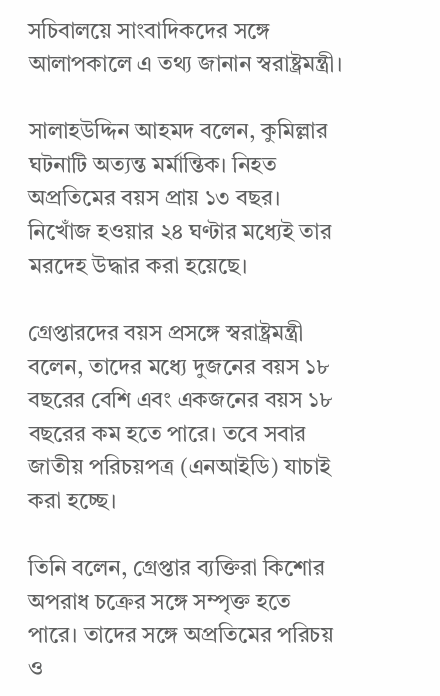সচিবালয়ে সাংবাদিকদের সঙ্গে আলাপকালে এ তথ্য জানান স্বরাষ্ট্রমন্ত্রী।

সালাহউদ্দিন আহমদ বলেন, কুমিল্লার ঘটনাটি অত্যন্ত মর্মান্তিক। নিহত অপ্রতিমের বয়স প্রায় ১৩ বছর। নিখোঁজ হওয়ার ২৪ ঘণ্টার মধ্যেই তার মরদেহ উদ্ধার করা হয়েছে।

গ্রেপ্তারদের বয়স প্রসঙ্গে স্বরাষ্ট্রমন্ত্রী বলেন, তাদের মধ্যে দুজনের বয়স ১৮ বছরের বেশি এবং একজনের বয়স ১৮ বছরের কম হতে পারে। তবে সবার জাতীয় পরিচয়পত্র (এনআইডি) যাচাই করা হচ্ছে।

তিনি বলেন, গ্রেপ্তার ব্যক্তিরা কিশোর অপরাধ চক্রের সঙ্গে সম্পৃক্ত হতে পারে। তাদের সঙ্গে অপ্রতিমের পরিচয় ও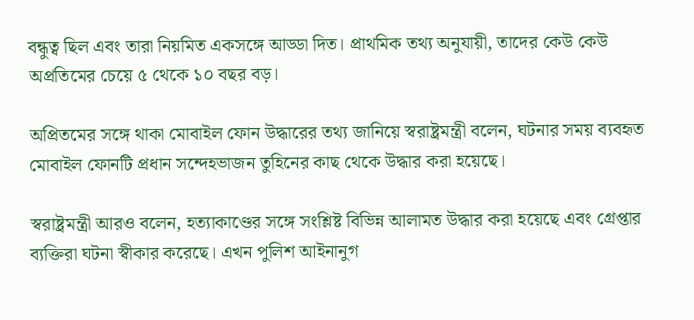বন্ধুত্ব ছিল এবং তারা নিয়মিত একসঙ্গে আড্ডা দিত। প্রাথমিক তথ্য অনুযায়ী, তাদের কেউ কেউ অপ্রতিমের চেয়ে ৫ থেকে ১০ বছর বড়।

অপ্রিতমের সঙ্গে থাকা মোবাইল ফোন উদ্ধারের তথ্য জানিয়ে স্বরাষ্ট্রমন্ত্রী বলেন, ঘটনার সময় ব্যবহৃত মোবাইল ফোনটি প্রধান সন্দেহভাজন তুহিনের কাছ থেকে উদ্ধার করা হয়েছে।

স্বরাষ্ট্রমন্ত্রী আরও বলেন, হত্যাকাণ্ডের সঙ্গে সংশ্লিষ্ট বিভিন্ন আলামত উদ্ধার করা হয়েছে এবং গ্রেপ্তার ব্যক্তিরা ঘটনা স্বীকার করেছে। এখন পুলিশ আইনানুগ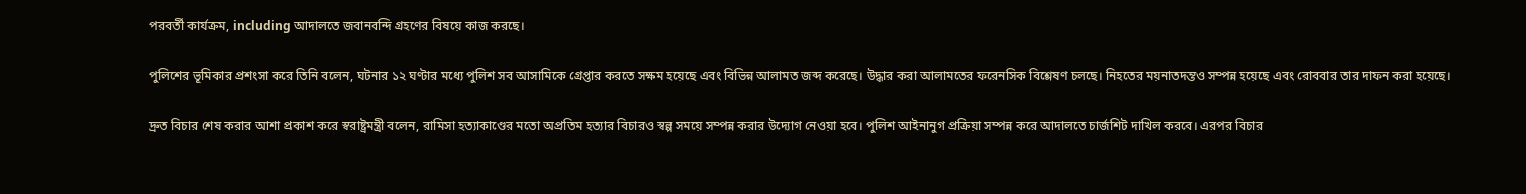পরবর্তী কার্যক্রম, including আদালতে জবানবন্দি গ্রহণের বিষয়ে কাজ করছে।

পুলিশের ভূমিকার প্রশংসা করে তিনি বলেন, ঘটনার ১২ ঘণ্টার মধ্যে পুলিশ সব আসামিকে গ্রেপ্তার করতে সক্ষম হয়েছে এবং বিভিন্ন আলামত জব্দ করেছে। উদ্ধার করা আলামতের ফরেনসিক বিশ্লেষণ চলছে। নিহতের ময়নাতদন্তও সম্পন্ন হয়েছে এবং রোববার তার দাফন করা হয়েছে।

দ্রুত বিচার শেষ করার আশা প্রকাশ করে স্বরাষ্ট্রমন্ত্রী বলেন, রামিসা হত্যাকাণ্ডের মতো অপ্রতিম হত্যার বিচারও স্বল্প সময়ে সম্পন্ন করার উদ্যোগ নেওয়া হবে। পুলিশ আইনানুগ প্রক্রিয়া সম্পন্ন করে আদালতে চার্জশিট দাখিল করবে। এরপর বিচার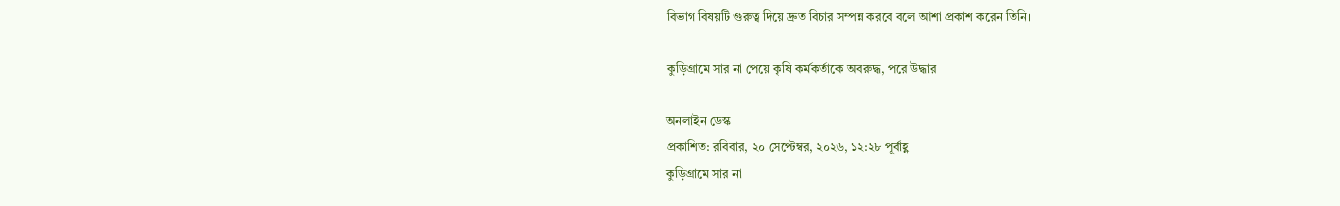বিভাগ বিষয়টি গুরুত্ব দিয়ে দ্রুত বিচার সম্পন্ন করবে বলে আশা প্রকাশ করেন তিনি।

কুড়িগ্রামে সার না পেয়ে কৃষি কর্মকর্তাকে অবরুদ্ধ, পরে উদ্ধার

অনলাইন ডেস্ক
প্রকাশিত: রবিবার, ২০ সেপ্টেম্বর, ২০২৬, ১২:২৮ পূর্বাহ্ণ
কুড়িগ্রামে সার না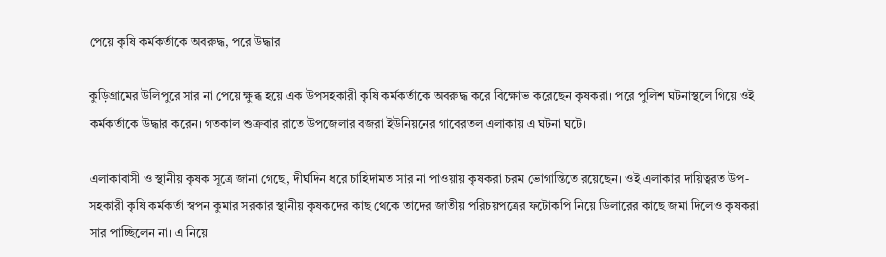পেয়ে কৃষি কর্মকর্তাকে অবরুদ্ধ, পরে উদ্ধার

কুড়িগ্রামের উলিপুরে সার না পেয়ে ক্ষুব্ধ হয়ে এক উপসহকারী কৃষি কর্মকর্তাকে অবরুদ্ধ করে বিক্ষোভ করেছেন কৃষকরা। পরে পুলিশ ঘটনাস্থলে গিয়ে ওই কর্মকর্তাকে উদ্ধার করেন। গতকাল শুক্রবার রাতে উপজেলার বজরা ইউনিয়নের গাবেরতল এলাকায় এ ঘটনা ঘটে।

এলাকাবাসী ও স্থানীয় কৃষক সূত্রে জানা গেছে, দীর্ঘদিন ধরে চাহিদামত সার না পাওয়ায় কৃষকরা চরম ভোগান্তিতে রয়েছেন। ওই এলাকার দায়িত্বরত উপ-সহকারী কৃষি কর্মকর্তা স্বপন কুমার সরকার স্থানীয় কৃষকদের কাছ থেকে তাদের জাতীয় পরিচয়পত্রের ফটোকপি নিয়ে ডিলারের কাছে জমা দিলেও কৃষকরা সার পাচ্ছিলেন না। এ নিয়ে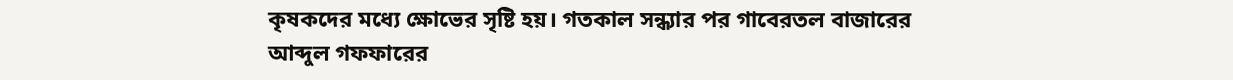কৃষকদের মধ্যে ক্ষোভের সৃষ্টি হয়। গতকাল সন্ধ্যার পর গাবেরতল বাজারের আব্দুল গফফারের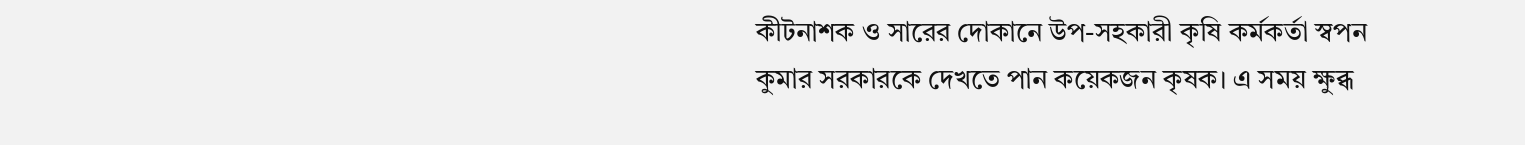কীটনাশক ও সারের দোকানে উপ-সহকারী কৃষি কর্মকর্তা স্বপন কুমার সরকারকে দেখতে পান কয়েকজন কৃষক। এ সময় ক্ষুব্ধ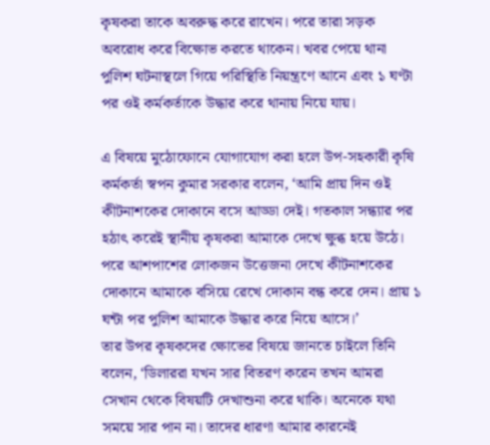কৃষকরা তাকে অবরুদ্ধ করে রাখেন। পরে তারা সড়ক অবরোধ করে বিক্ষোভ করতে থাকেন। খবর পেয়ে থানা পুলিশ ঘটনাস্থলে গিয়ে পরিস্থিতি নিয়ন্ত্রণে আনে এবং ১ ঘণ্টা পর ওই কর্মকর্তাকে উদ্ধার করে থানায় নিয়ে যায়।

এ বিষয়ে মুঠোফোনে যোগাযোগ করা হলে উপ-সহকারী কৃষি কর্মকর্তা স্বপন কুমার সরকার বলেন, ‘আমি প্রায় দিন ওই কীটনাশকের দোকানে বসে আড্ডা দেই। গতকাল সন্ধ্যার পর হঠাৎ করেই স্থানীয় কৃষকরা আমাকে দেখে ক্ষুব্ধ হয়ে উঠে। পরে আশপাশের লোকজন উত্তেজনা দেখে কীটনাশকের দোকানে আমাকে বসিয়ে রেখে দোকান বন্ধ করে দেন। প্রায় ১ ঘন্টা পর পুলিশ আমাকে উদ্ধার করে নিয়ে আসে।’
তার উপর কৃষকদের ক্ষোভের বিষয়ে জানতে চাইলে তিনি বলেন, ‘ডিলাররা যখন সার বিতরণ করেন তখন আমরা সেখান থেকে বিষয়টি দেখাশুনা করে থাকি। অনেকে যথা সময়ে সার পান না। তাদের ধারণা আমার কারনেই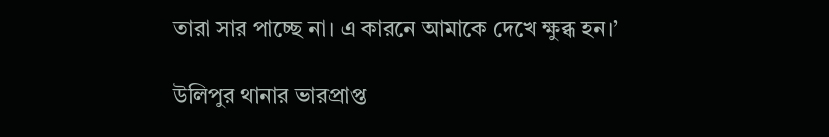তারা সার পাচ্ছে না। এ কারনে আমাকে দেখে ক্ষুব্ধ হন।’

উলিপুর থানার ভারপ্রাপ্ত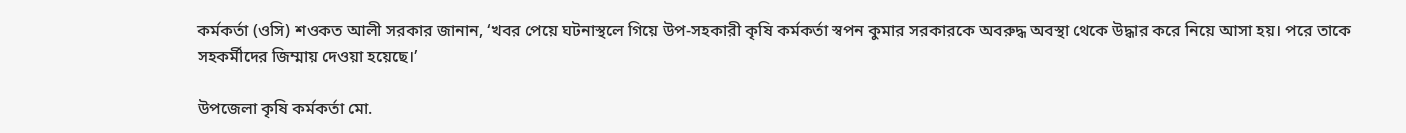কর্মকর্তা (ওসি) শওকত আলী সরকার জানান, ‘খবর পেয়ে ঘটনাস্থলে গিয়ে উপ-সহকারী কৃষি কর্মকর্তা স্বপন কুমার সরকারকে অবরুদ্ধ অবস্থা থেকে উদ্ধার করে নিয়ে আসা হয়। পরে তাকে সহকর্মীদের জিম্মায় দেওয়া হয়েছে।’

উপজেলা কৃষি কর্মকর্তা মো.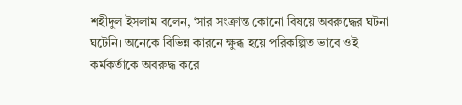শহীদুল ইসলাম বলেন, ‘সার সংক্রান্ত কোনো বিষয়ে অবরুদ্ধের ঘটনা ঘটেনি। অনেকে বিভিন্ন কারনে ক্ষুব্ধ হয়ে পরিকল্পিত ভাবে ওই কর্মকর্তাকে অবরুদ্ধ করে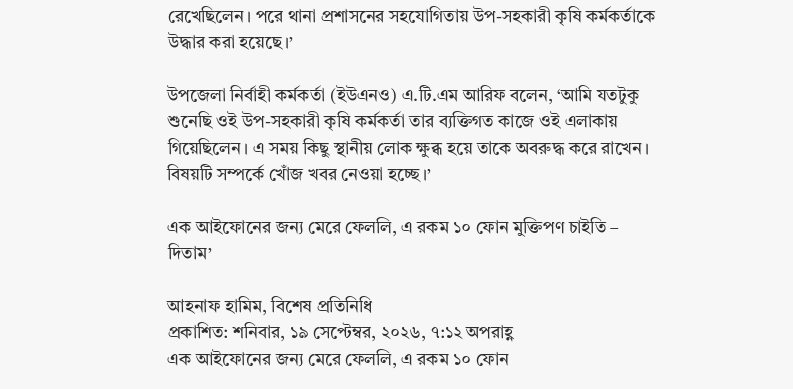রেখেছিলেন। পরে থানা প্রশাসনের সহযোগিতায় উপ-সহকারী কৃষি কর্মকর্তাকে উদ্ধার করা হয়েছে।’

উপজেলা নির্বাহী কর্মকর্তা (ইউএনও) এ.টি.এম আরিফ বলেন, ‘আমি যতটুকু শুনেছি ওই উপ-সহকারী কৃষি কর্মকর্তা তার ব্যক্তিগত কাজে ওই এলাকায় গিয়েছিলেন। এ সময় কিছু স্থানীয় লোক ক্ষুব্ধ হয়ে তাকে অবরুদ্ধ করে রাখেন। বিষয়টি সম্পর্কে খোঁজ খবর নেওয়া হচ্ছে।’

এক আইফোনের জন্য মেরে ফেললি, এ রকম ১০ ফোন মুক্তিপণ চাইতি – দিতাম’

আহনাফ হামিম, বিশেষ প্রতিনিধি
প্রকাশিত: শনিবার, ১৯ সেপ্টেম্বর, ২০২৬, ৭:১২ অপরাহ্ণ
এক আইফোনের জন্য মেরে ফেললি, এ রকম ১০ ফোন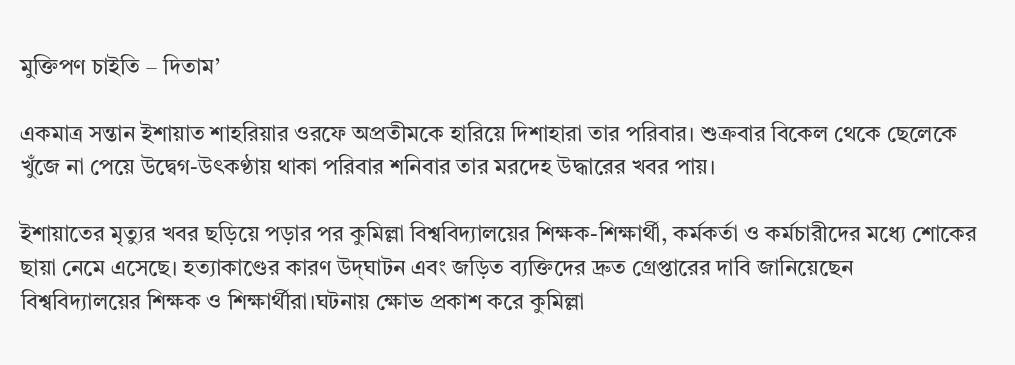মুক্তিপণ চাইতি – দিতাম’

একমাত্র সন্তান ইশায়াত শাহরিয়ার ওরফে অপ্রতীমকে হারিয়ে দিশাহারা তার পরিবার। শুক্রবার বিকেল থেকে ছেলেকে খুঁজে না পেয়ে উদ্বেগ-উৎকণ্ঠায় থাকা পরিবার শনিবার তার মরদেহ উদ্ধারের খবর পায়।

ইশায়াতের মৃত্যুর খবর ছড়িয়ে পড়ার পর কুমিল্লা বিশ্ববিদ্যালয়ের শিক্ষক-শিক্ষার্থী, কর্মকর্তা ও কর্মচারীদের মধ্যে শোকের ছায়া নেমে এসেছে। হত্যাকাণ্ডের কারণ উদ্‌ঘাটন এবং জড়িত ব্যক্তিদের দ্রুত গ্রেপ্তারের দাবি জানিয়েছেন বিশ্ববিদ্যালয়ের শিক্ষক ও শিক্ষার্থীরা।ঘটনায় ক্ষোভ প্রকাশ করে কুমিল্লা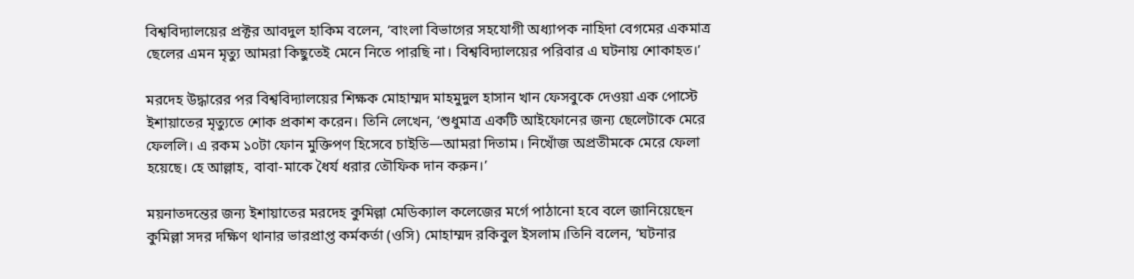বিশ্ববিদ্যালয়ের প্রক্টর আবদুল হাকিম বলেন, ‘বাংলা বিভাগের সহযোগী অধ্যাপক নাহিদা বেগমের একমাত্র ছেলের এমন মৃত্যু আমরা কিছুতেই মেনে নিতে পারছি না। বিশ্ববিদ্যালয়ের পরিবার এ ঘটনায় শোকাহত।’

মরদেহ উদ্ধারের পর বিশ্ববিদ্যালয়ের শিক্ষক মোহাম্মদ মাহমুদুল হাসান খান ফেসবুকে দেওয়া এক পোস্টে ইশায়াতের মৃত্যুতে শোক প্রকাশ করেন। তিনি লেখেন, ‘শুধুমাত্র একটি আইফোনের জন্য ছেলেটাকে মেরে ফেললি। এ রকম ১০টা ফোন মুক্তিপণ হিসেবে চাইতি—আমরা দিতাম। নিখোঁজ অপ্রতীমকে মেরে ফেলা হয়েছে। হে আল্লাহ, বাবা-মাকে ধৈর্য ধরার তৌফিক দান করুন।’

ময়নাতদন্তের জন্য ইশায়াতের মরদেহ কুমিল্লা মেডিক্যাল কলেজের মর্গে পাঠানো হবে বলে জানিয়েছেন কুমিল্লা সদর দক্ষিণ থানার ভারপ্রাপ্ত কর্মকর্তা (ওসি) মোহাম্মদ রকিবুল ইসলাম।তিনি বলেন, ‘ঘটনার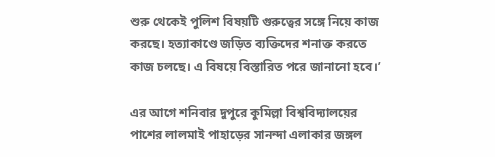শুরু থেকেই পুলিশ বিষয়টি গুরুত্বের সঙ্গে নিয়ে কাজ করছে। হত্যাকাণ্ডে জড়িত ব্যক্তিদের শনাক্ত করতে কাজ চলছে। এ বিষয়ে বিস্তারিত পরে জানানো হবে।’

এর আগে শনিবার দুপুরে কুমিল্লা বিশ্ববিদ্যালয়ের পাশের লালমাই পাহাড়ের সানন্দা এলাকার জঙ্গল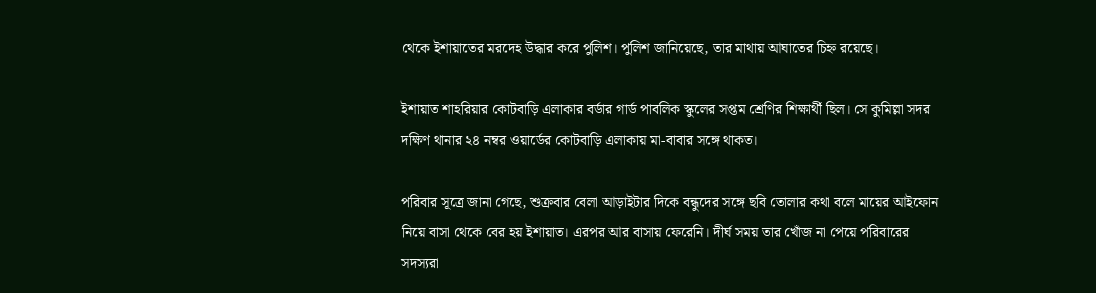থেকে ইশায়াতের মরদেহ উদ্ধার করে পুলিশ। পুলিশ জানিয়েছে, তার মাথায় আঘাতের চিহ্ন রয়েছে।

ইশায়াত শাহরিয়ার কোটবাড়ি এলাকার বর্ডার গার্ড পাবলিক স্কুলের সপ্তম শ্রেণির শিক্ষার্থী ছিল। সে কুমিল্লা সদর দক্ষিণ থানার ২৪ নম্বর ওয়ার্ডের কোটবাড়ি এলাকায় মা-বাবার সঙ্গে থাকত।

পরিবার সূত্রে জানা গেছে, শুক্রবার বেলা আড়াইটার দিকে বন্ধুদের সঙ্গে ছবি তোলার কথা বলে মায়ের আইফোন নিয়ে বাসা থেকে বের হয় ইশায়াত। এরপর আর বাসায় ফেরেনি। দীর্ঘ সময় তার খোঁজ না পেয়ে পরিবারের সদস্যরা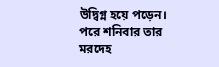উদ্বিগ্ন হয়ে পড়েন। পরে শনিবার তার মরদেহ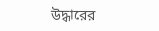উদ্ধারের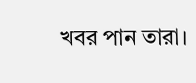খবর পান তারা।